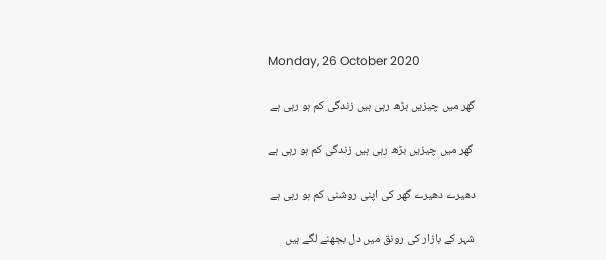Monday, 26 October 2020

گھر میں چیزیں بڑھ رہی ہیں زندگی کم ہو رہی ہے

 گھر میں چیزیں بڑھ رہی ہیں زندگی کم ہو رہی ہے

دھیرے دھیرے گھر کی اپنی روشنی کم ہو رہی ہے

شہر کے بازار کی رونق میں دل بجھنے لگے ہیں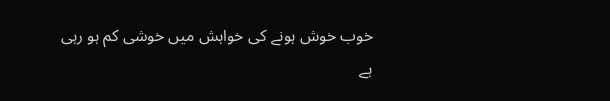خوب خوش ہونے کی خواہش میں خوشی کم ہو رہی ہے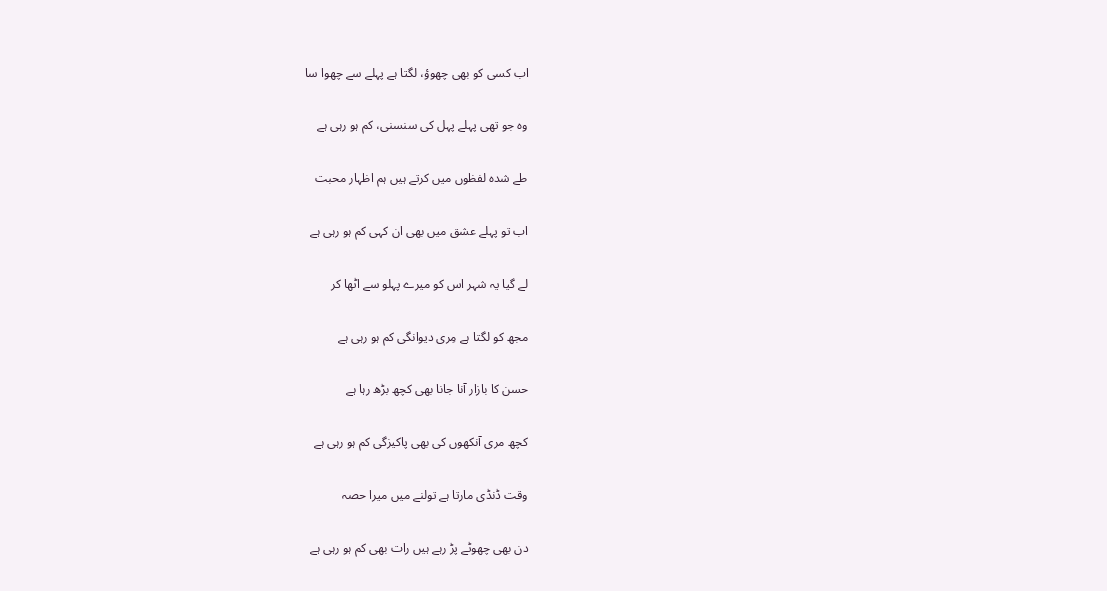اب کسی کو بھی چھوؤ، لگتا ہے پہلے سے چھوا سا

وہ جو تھی پہلے پہل کی سنسنی، کم ہو رہی ہے

طے شدہ لفظوں میں کرتے ہیں ہم اظہار محبت

اب تو پہلے عشق میں بھی ان کہی کم ہو رہی ہے

لے گیا یہ شہر اس کو میرے پہلو سے اٹھا کر

مجھ کو لگتا ہے مِری دیوانگی کم ہو رہی ہے

حسن کا بازار آنا جانا بھی کچھ بڑھ رہا ہے

کچھ مری آنکھوں کی بھی پاکیزگی کم ہو رہی ہے

وقت ڈنڈی مارتا ہے تولنے میں میرا حصہ

دن بھی چھوٹے پڑ رہے ہیں رات بھی کم ہو رہی ہے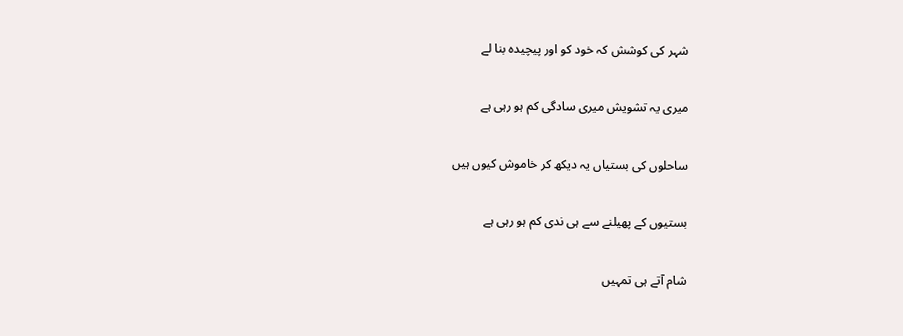شہر کی کوشش کہ خود کو اور پیچیدہ بنا لے

میری یہ تشویش میری سادگی کم ہو رہی ہے

ساحلوں کی بستیاں یہ دیکھ کر خاموش کیوں ہیں

بستیوں کے پھیلنے سے ہی ندی کم ہو رہی ہے

شام آتے ہی تمہیں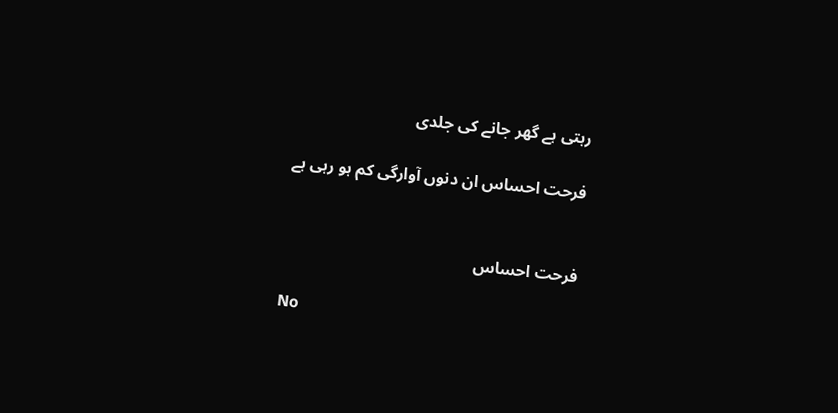رہتی ہے گھر جانے کی جلدی

فرحت احساس ان دنوں آوارگی کم ہو رہی ہے


فرحت احساس

No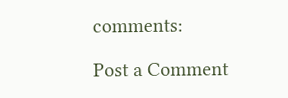comments:

Post a Comment